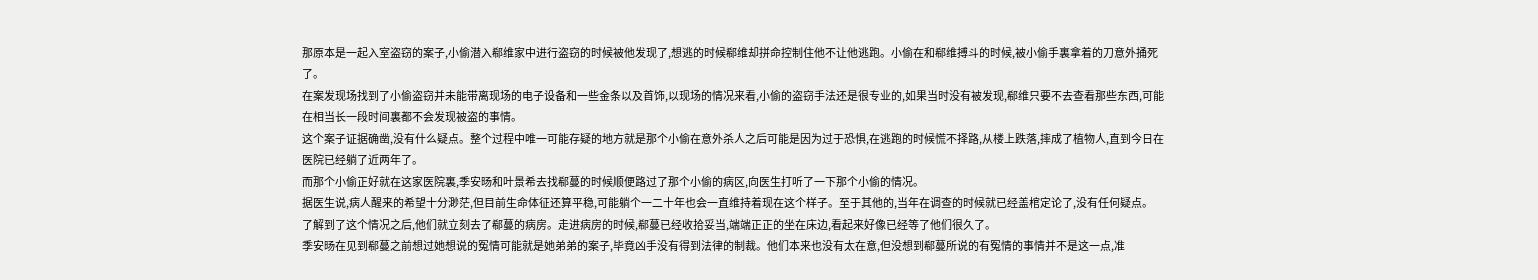那原本是一起入室盗窃的案子,小偷潜入郗维家中进行盗窃的时候被他发现了,想逃的时候郗维却拼命控制住他不让他逃跑。小偷在和郗维搏斗的时候,被小偷手裏拿着的刀意外捅死了。
在案发现场找到了小偷盗窃并未能带离现场的电子设备和一些金条以及首饰,以现场的情况来看,小偷的盗窃手法还是很专业的,如果当时没有被发现,郗维只要不去查看那些东西,可能在相当长一段时间裏都不会发现被盗的事情。
这个案子证据确凿,没有什么疑点。整个过程中唯一可能存疑的地方就是那个小偷在意外杀人之后可能是因为过于恐惧,在逃跑的时候慌不择路,从楼上跌落,摔成了植物人,直到今日在医院已经躺了近两年了。
而那个小偷正好就在这家医院裏,季安旸和叶景希去找郗蔓的时候顺便路过了那个小偷的病区,向医生打听了一下那个小偷的情况。
据医生说,病人醒来的希望十分渺茫,但目前生命体征还算平稳,可能躺个一二十年也会一直维持着现在这个样子。至于其他的,当年在调查的时候就已经盖棺定论了,没有任何疑点。
了解到了这个情况之后,他们就立刻去了郗蔓的病房。走进病房的时候,郗蔓已经收拾妥当,端端正正的坐在床边,看起来好像已经等了他们很久了。
季安旸在见到郗蔓之前想过她想说的冤情可能就是她弟弟的案子,毕竟凶手没有得到法律的制裁。他们本来也没有太在意,但没想到郗蔓所说的有冤情的事情并不是这一点,准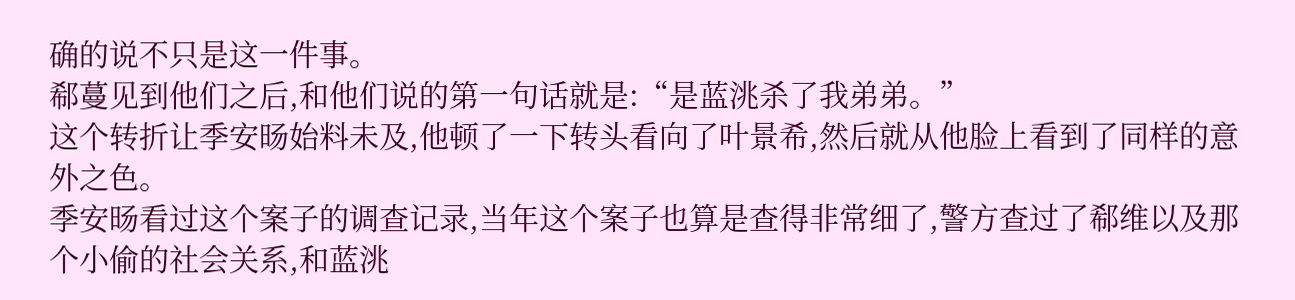确的说不只是这一件事。
郗蔓见到他们之后,和他们说的第一句话就是:“是蓝洮杀了我弟弟。”
这个转折让季安旸始料未及,他顿了一下转头看向了叶景希,然后就从他脸上看到了同样的意外之色。
季安旸看过这个案子的调查记录,当年这个案子也算是查得非常细了,警方查过了郗维以及那个小偷的社会关系,和蓝洮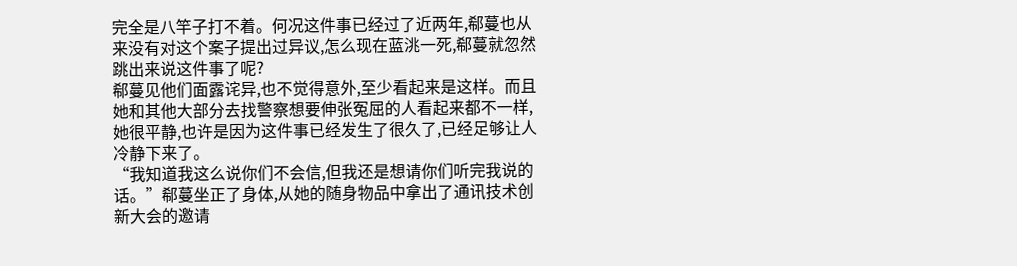完全是八竿子打不着。何况这件事已经过了近两年,郗蔓也从来没有对这个案子提出过异议,怎么现在蓝洮一死,郗蔓就忽然跳出来说这件事了呢?
郗蔓见他们面露诧异,也不觉得意外,至少看起来是这样。而且她和其他大部分去找警察想要伸张冤屈的人看起来都不一样,她很平静,也许是因为这件事已经发生了很久了,已经足够让人冷静下来了。
“我知道我这么说你们不会信,但我还是想请你们听完我说的话。”郗蔓坐正了身体,从她的随身物品中拿出了通讯技术创新大会的邀请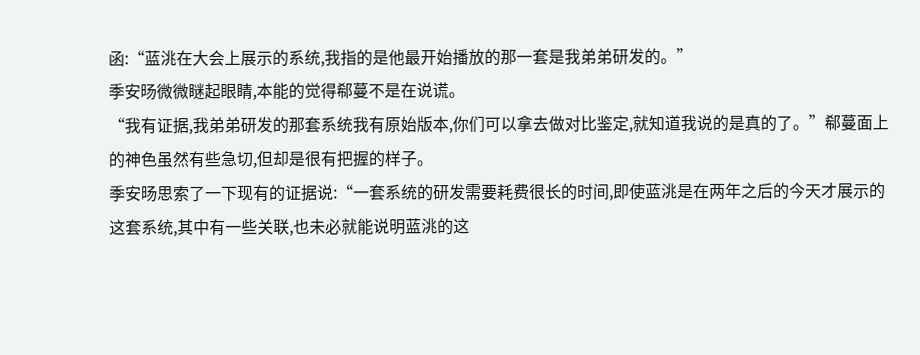函:“蓝洮在大会上展示的系统,我指的是他最开始播放的那一套是我弟弟研发的。”
季安旸微微瞇起眼睛,本能的觉得郗蔓不是在说谎。
“我有证据,我弟弟研发的那套系统我有原始版本,你们可以拿去做对比鉴定,就知道我说的是真的了。”郗蔓面上的神色虽然有些急切,但却是很有把握的样子。
季安旸思索了一下现有的证据说:“一套系统的研发需要耗费很长的时间,即使蓝洮是在两年之后的今天才展示的这套系统,其中有一些关联,也未必就能说明蓝洮的这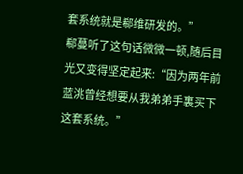套系统就是郗维研发的。”
郗蔓听了这句话微微一顿,随后目光又变得坚定起来:“因为两年前蓝洮曾经想要从我弟弟手裏买下这套系统。”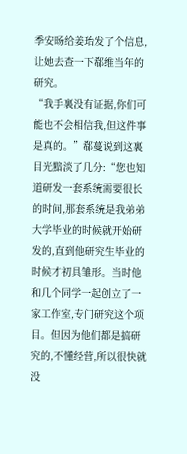季安旸给姜珆发了个信息,让她去查一下郗维当年的研究。
“我手裏没有证据,你们可能也不会相信我,但这件事是真的。”郗蔓说到这裏目光黯淡了几分:“您也知道研发一套系统需要很长的时间,那套系统是我弟弟大学毕业的时候就开始研发的,直到他研究生毕业的时候才初具雏形。当时他和几个同学一起创立了一家工作室,专门研究这个项目。但因为他们都是搞研究的,不懂经营,所以很快就没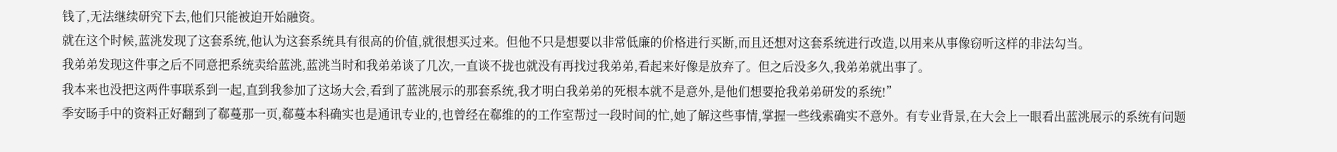钱了,无法继续研究下去,他们只能被迫开始融资。
就在这个时候,蓝洮发现了这套系统,他认为这套系统具有很高的价值,就很想买过来。但他不只是想要以非常低廉的价格进行买断,而且还想对这套系统进行改造,以用来从事像窃听这样的非法勾当。
我弟弟发现这件事之后不同意把系统卖给蓝洮,蓝洮当时和我弟弟谈了几次,一直谈不拢也就没有再找过我弟弟,看起来好像是放弃了。但之后没多久,我弟弟就出事了。
我本来也没把这两件事联系到一起,直到我参加了这场大会,看到了蓝洮展示的那套系统,我才明白我弟弟的死根本就不是意外,是他们想要抢我弟弟研发的系统!”
季安旸手中的资料正好翻到了郗蔓那一页,郗蔓本科确实也是通讯专业的,也曾经在郗维的的工作室帮过一段时间的忙,她了解这些事情,掌握一些线索确实不意外。有专业背景,在大会上一眼看出蓝洮展示的系统有问题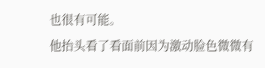也很有可能。
他抬头看了看面前因为激动脸色微微有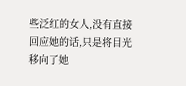些泛红的女人,没有直接回应她的话,只是将目光移向了她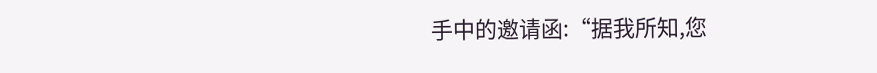手中的邀请函:“据我所知,您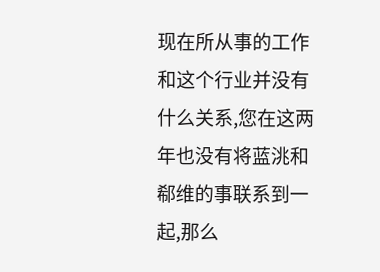现在所从事的工作和这个行业并没有什么关系,您在这两年也没有将蓝洮和郗维的事联系到一起,那么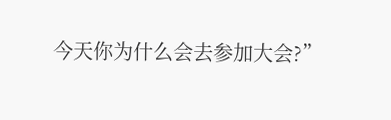今天你为什么会去参加大会?”